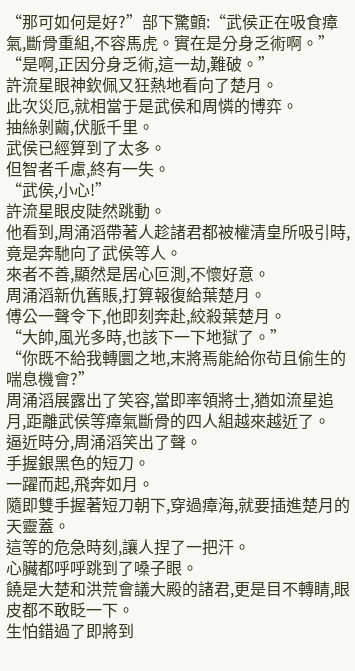“那可如何是好?”部下驚顫:“武侯正在吸食瘴氣,斷骨重組,不容馬虎。實在是分身乏術啊。”
“是啊,正因分身乏術,這一劫,難破。”
許流星眼神欽佩又狂熱地看向了楚月。
此次災厄,就相當于是武侯和周憐的博弈。
抽絲剝繭,伏脈千里。
武侯已經算到了太多。
但智者千慮,終有一失。
“武侯,小心!”
許流星眼皮陡然跳動。
他看到,周涌滔帶著人趁諸君都被權清皇所吸引時,竟是奔馳向了武侯等人。
來者不善,顯然是居心叵測,不懷好意。
周涌滔新仇舊賬,打算報復給葉楚月。
傅公一聲令下,他即刻奔赴,絞殺葉楚月。
“大帥,風光多時,也該下一下地獄了。”
“你既不給我轉圜之地,末將焉能給你茍且偷生的喘息機會?”
周涌滔展露出了笑容,當即率領將士,猶如流星追月,距離武侯等瘴氣斷骨的四人組越來越近了。
逼近時分,周涌滔笑出了聲。
手握銀黑色的短刀。
一躍而起,飛奔如月。
隨即雙手握著短刀朝下,穿過瘴海,就要插進楚月的天靈蓋。
這等的危急時刻,讓人捏了一把汗。
心臟都呼呼跳到了嗓子眼。
饒是大楚和洪荒會議大殿的諸君,更是目不轉睛,眼皮都不敢眨一下。
生怕錯過了即將到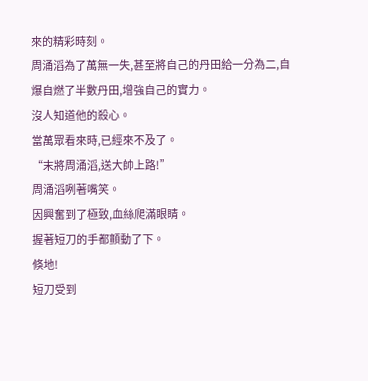來的精彩時刻。
周涌滔為了萬無一失,甚至將自己的丹田給一分為二,自爆自燃了半數丹田,增強自己的實力。
沒人知道他的殺心。
當萬眾看來時,已經來不及了。
“末將周涌滔,送大帥上路!”
周涌滔咧著嘴笑。
因興奮到了極致,血絲爬滿眼睛。
握著短刀的手都顫動了下。
倏地!
短刀受到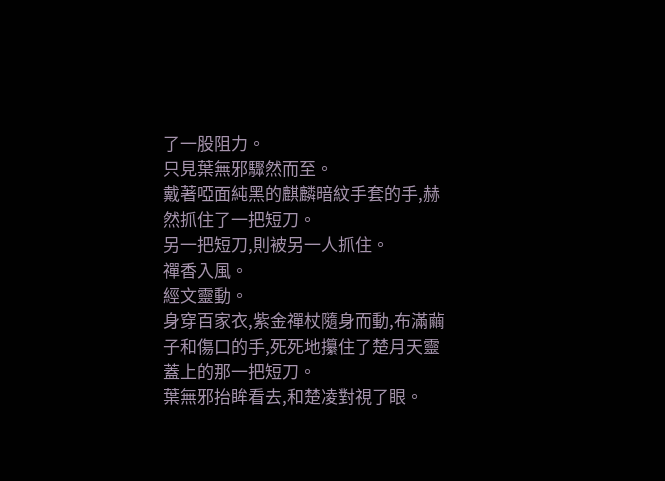了一股阻力。
只見葉無邪驟然而至。
戴著啞面純黑的麒麟暗紋手套的手,赫然抓住了一把短刀。
另一把短刀,則被另一人抓住。
禪香入風。
經文靈動。
身穿百家衣,紫金禪杖隨身而動,布滿繭子和傷口的手,死死地攥住了楚月天靈蓋上的那一把短刀。
葉無邪抬眸看去,和楚凌對視了眼。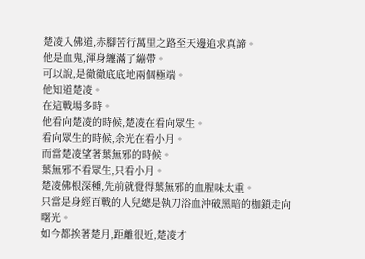楚凌入佛道,赤腳苦行萬里之路至天邊追求真諦。
他是血鬼,渾身纏滿了繃帶。
可以說,是徹徹底底地兩個極端。
他知道楚凌。
在這戰場多時。
他看向楚凌的時候,楚凌在看向眾生。
看向眾生的時候,余光在看小月。
而當楚凌望著葉無邪的時候。
葉無邪不看眾生,只看小月。
楚凌佛根深種,先前就覺得葉無邪的血腥味太重。
只當是身經百戰的人兒總是執刀浴血沖破黑暗的枷鎖走向曙光。
如今都挨著楚月,距離很近,楚凌才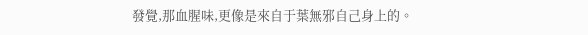發覺,那血腥味,更像是來自于葉無邪自己身上的。